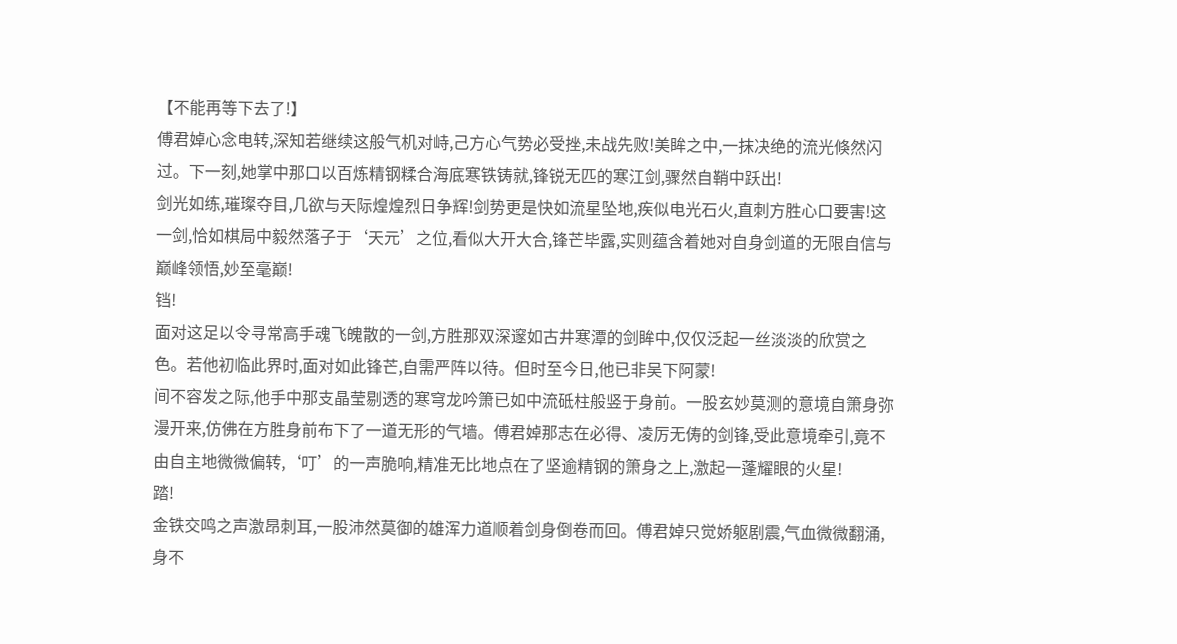【不能再等下去了!】
傅君婥心念电转,深知若继续这般气机对峙,己方心气势必受挫,未战先败!美眸之中,一抹决绝的流光倏然闪过。下一刻,她掌中那口以百炼精钢糅合海底寒铁铸就,锋锐无匹的寒江剑,骤然自鞘中跃出!
剑光如练,璀璨夺目,几欲与天际煌煌烈日争辉!剑势更是快如流星坠地,疾似电光石火,直刺方胜心口要害!这一剑,恰如棋局中毅然落子于‘天元’之位,看似大开大合,锋芒毕露,实则蕴含着她对自身剑道的无限自信与巅峰领悟,妙至毫巅!
铛!
面对这足以令寻常高手魂飞魄散的一剑,方胜那双深邃如古井寒潭的剑眸中,仅仅泛起一丝淡淡的欣赏之色。若他初临此界时,面对如此锋芒,自需严阵以待。但时至今日,他已非吴下阿蒙!
间不容发之际,他手中那支晶莹剔透的寒穹龙吟箫已如中流砥柱般竖于身前。一股玄妙莫测的意境自箫身弥漫开来,仿佛在方胜身前布下了一道无形的气墙。傅君婥那志在必得、凌厉无俦的剑锋,受此意境牵引,竟不由自主地微微偏转,‘叮’的一声脆响,精准无比地点在了坚逾精钢的箫身之上,激起一蓬耀眼的火星!
踏!
金铁交鸣之声激昂刺耳,一股沛然莫御的雄浑力道顺着剑身倒卷而回。傅君婥只觉娇躯剧震,气血微微翻涌,身不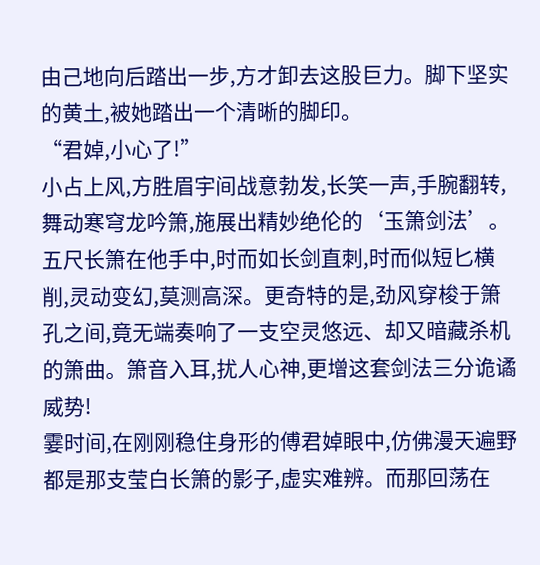由己地向后踏出一步,方才卸去这股巨力。脚下坚实的黄土,被她踏出一个清晰的脚印。
“君婥,小心了!”
小占上风,方胜眉宇间战意勃发,长笑一声,手腕翻转,舞动寒穹龙吟箫,施展出精妙绝伦的‘玉箫剑法’。五尺长箫在他手中,时而如长剑直刺,时而似短匕横削,灵动变幻,莫测高深。更奇特的是,劲风穿梭于箫孔之间,竟无端奏响了一支空灵悠远、却又暗藏杀机的箫曲。箫音入耳,扰人心神,更增这套剑法三分诡谲威势!
霎时间,在刚刚稳住身形的傅君婥眼中,仿佛漫天遍野都是那支莹白长箫的影子,虚实难辨。而那回荡在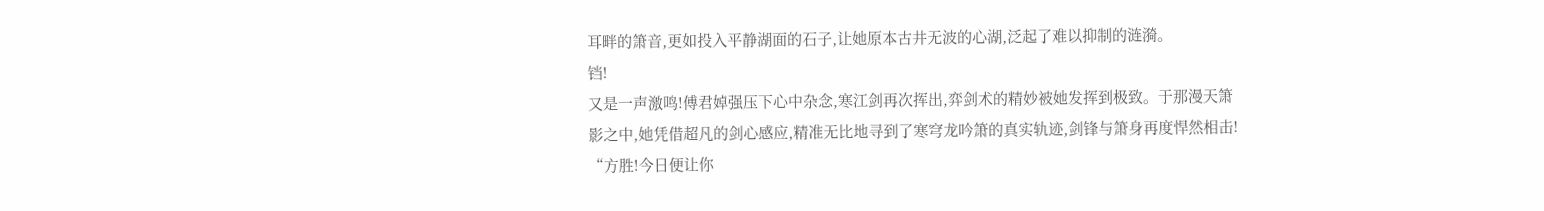耳畔的箫音,更如投入平静湖面的石子,让她原本古井无波的心湖,泛起了难以抑制的涟漪。
铛!
又是一声激鸣!傅君婥强压下心中杂念,寒江剑再次挥出,弈剑术的精妙被她发挥到极致。于那漫天箫影之中,她凭借超凡的剑心感应,精准无比地寻到了寒穹龙吟箫的真实轨迹,剑锋与箫身再度悍然相击!
“方胜!今日便让你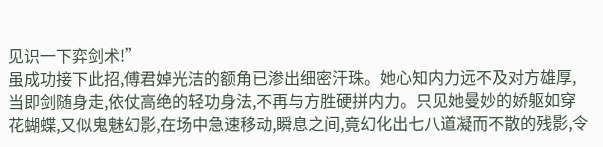见识一下弈剑术!”
虽成功接下此招,傅君婥光洁的额角已渗出细密汗珠。她心知内力远不及对方雄厚,当即剑随身走,依仗高绝的轻功身法,不再与方胜硬拼内力。只见她曼妙的娇躯如穿花蝴蝶,又似鬼魅幻影,在场中急速移动,瞬息之间,竟幻化出七八道凝而不散的残影,令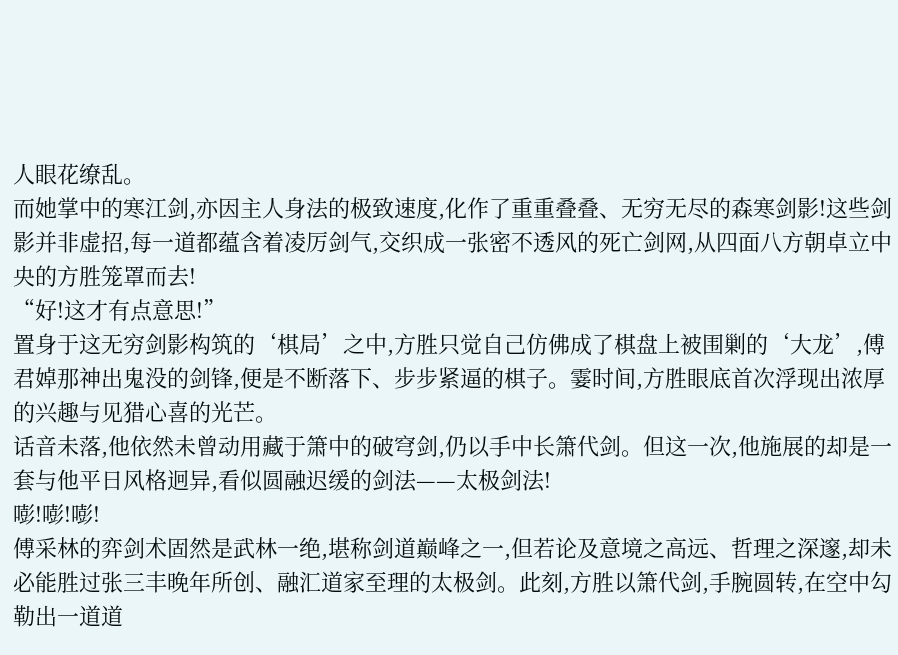人眼花缭乱。
而她掌中的寒江剑,亦因主人身法的极致速度,化作了重重叠叠、无穷无尽的森寒剑影!这些剑影并非虚招,每一道都蕴含着凌厉剑气,交织成一张密不透风的死亡剑网,从四面八方朝卓立中央的方胜笼罩而去!
“好!这才有点意思!”
置身于这无穷剑影构筑的‘棋局’之中,方胜只觉自己仿佛成了棋盘上被围剿的‘大龙’,傅君婥那神出鬼没的剑锋,便是不断落下、步步紧逼的棋子。霎时间,方胜眼底首次浮现出浓厚的兴趣与见猎心喜的光芒。
话音未落,他依然未曾动用藏于箫中的破穹剑,仍以手中长箫代剑。但这一次,他施展的却是一套与他平日风格迥异,看似圆融迟缓的剑法——太极剑法!
嘭!嘭!嘭!
傅采林的弈剑术固然是武林一绝,堪称剑道巅峰之一,但若论及意境之高远、哲理之深邃,却未必能胜过张三丰晚年所创、融汇道家至理的太极剑。此刻,方胜以箫代剑,手腕圆转,在空中勾勒出一道道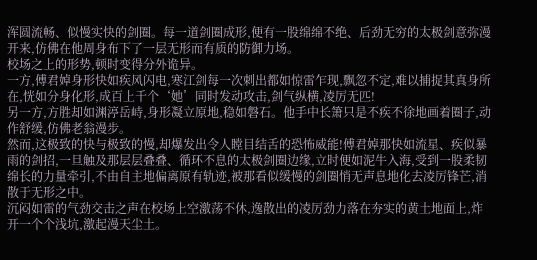浑圆流畅、似慢实快的剑圈。每一道剑圈成形,便有一股绵绵不绝、后劲无穷的太极剑意弥漫开来,仿佛在他周身布下了一层无形而有质的防御力场。
校场之上的形势,顿时变得分外诡异。
一方,傅君婥身形快如疾风闪电,寒江剑每一次刺出都如惊雷乍现,飘忽不定,难以捕捉其真身所在,恍如分身化形,成百上千个‘她’同时发动攻击,剑气纵横,凌厉无匹!
另一方,方胜却如渊渟岳峙,身形凝立原地,稳如磐石。他手中长箫只是不疾不徐地画着圈子,动作舒缓,仿佛老翁漫步。
然而,这极致的快与极致的慢,却爆发出令人瞠目结舌的恐怖威能!傅君婥那快如流星、疾似暴雨的剑招,一旦触及那层层叠叠、循环不息的太极剑圈边缘,立时便如泥牛入海,受到一股柔韧绵长的力量牵引,不由自主地偏离原有轨迹,被那看似缓慢的剑圈悄无声息地化去凌厉锋芒,消散于无形之中。
沉闷如雷的气劲交击之声在校场上空激荡不休,逸散出的凌厉劲力落在夯实的黄土地面上,炸开一个个浅坑,激起漫天尘土。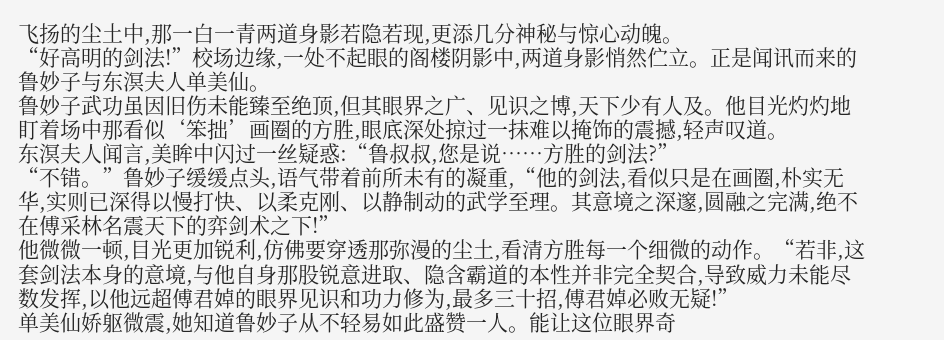飞扬的尘土中,那一白一青两道身影若隐若现,更添几分神秘与惊心动魄。
“好高明的剑法!”校场边缘,一处不起眼的阁楼阴影中,两道身影悄然伫立。正是闻讯而来的鲁妙子与东溟夫人单美仙。
鲁妙子武功虽因旧伤未能臻至绝顶,但其眼界之广、见识之博,天下少有人及。他目光灼灼地盯着场中那看似‘笨拙’画圈的方胜,眼底深处掠过一抹难以掩饰的震撼,轻声叹道。
东溟夫人闻言,美眸中闪过一丝疑惑:“鲁叔叔,您是说……方胜的剑法?”
“不错。”鲁妙子缓缓点头,语气带着前所未有的凝重,“他的剑法,看似只是在画圈,朴实无华,实则已深得以慢打快、以柔克刚、以静制动的武学至理。其意境之深邃,圆融之完满,绝不在傅采林名震天下的弈剑术之下!”
他微微一顿,目光更加锐利,仿佛要穿透那弥漫的尘土,看清方胜每一个细微的动作。“若非,这套剑法本身的意境,与他自身那股锐意进取、隐含霸道的本性并非完全契合,导致威力未能尽数发挥,以他远超傅君婥的眼界见识和功力修为,最多三十招,傅君婥必败无疑!”
单美仙娇躯微震,她知道鲁妙子从不轻易如此盛赞一人。能让这位眼界奇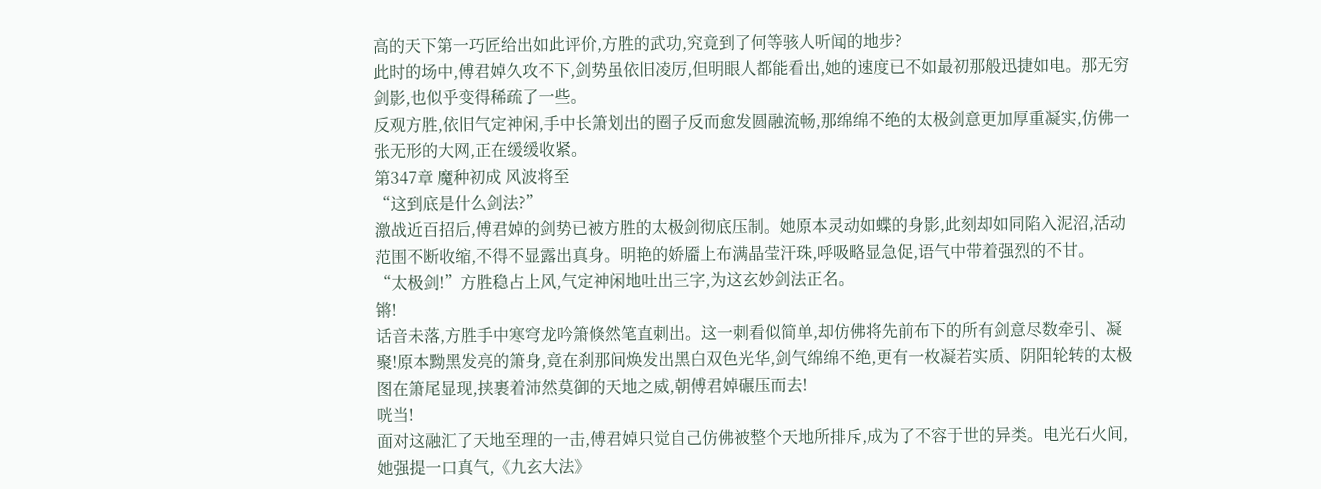高的天下第一巧匠给出如此评价,方胜的武功,究竟到了何等骇人听闻的地步?
此时的场中,傅君婥久攻不下,剑势虽依旧凌厉,但明眼人都能看出,她的速度已不如最初那般迅捷如电。那无穷剑影,也似乎变得稀疏了一些。
反观方胜,依旧气定神闲,手中长箫划出的圈子反而愈发圆融流畅,那绵绵不绝的太极剑意更加厚重凝实,仿佛一张无形的大网,正在缓缓收紧。
第347章 魔种初成 风波将至
“这到底是什么剑法?”
激战近百招后,傅君婥的剑势已被方胜的太极剑彻底压制。她原本灵动如蝶的身影,此刻却如同陷入泥沼,活动范围不断收缩,不得不显露出真身。明艳的娇靥上布满晶莹汗珠,呼吸略显急促,语气中带着强烈的不甘。
“太极剑!”方胜稳占上风,气定神闲地吐出三字,为这玄妙剑法正名。
锵!
话音未落,方胜手中寒穹龙吟箫倏然笔直刺出。这一刺看似简单,却仿佛将先前布下的所有剑意尽数牵引、凝聚!原本黝黑发亮的箫身,竟在刹那间焕发出黑白双色光华,剑气绵绵不绝,更有一枚凝若实质、阴阳轮转的太极图在箫尾显现,挟裹着沛然莫御的天地之威,朝傅君婥碾压而去!
咣当!
面对这融汇了天地至理的一击,傅君婥只觉自己仿佛被整个天地所排斥,成为了不容于世的异类。电光石火间,她强提一口真气,《九玄大法》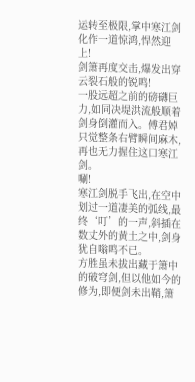运转至极限,掌中寒江剑化作一道惊鸿,悍然迎上!
剑箫再度交击,爆发出穿云裂石般的锐鸣!
一股远超之前的磅礴巨力,如同决堤洪流般顺着剑身倒灌而入。傅君婥只觉整条右臂瞬间麻木,再也无力握住这口寒江剑。
唰!
寒江剑脱手飞出,在空中划过一道凄美的弧线,最终‘叮’的一声,斜插在数丈外的黄土之中,剑身犹自嗡鸣不已。
方胜虽未拔出藏于箫中的破穹剑,但以他如今的修为,即便剑未出鞘,箫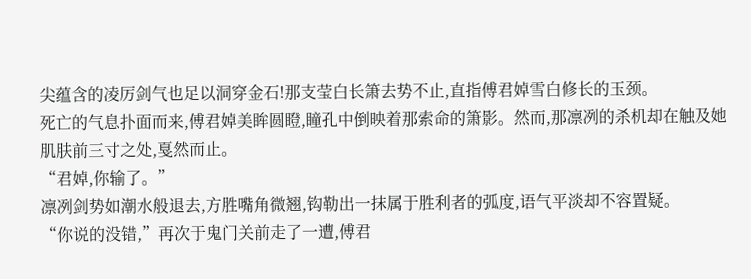尖蕴含的凌厉剑气也足以洞穿金石!那支莹白长箫去势不止,直指傅君婥雪白修长的玉颈。
死亡的气息扑面而来,傅君婥美眸圆瞪,瞳孔中倒映着那索命的箫影。然而,那凛冽的杀机却在触及她肌肤前三寸之处,戛然而止。
“君婥,你输了。”
凛冽剑势如潮水般退去,方胜嘴角微翘,钩勒出一抹属于胜利者的弧度,语气平淡却不容置疑。
“你说的没错,”再次于鬼门关前走了一遭,傅君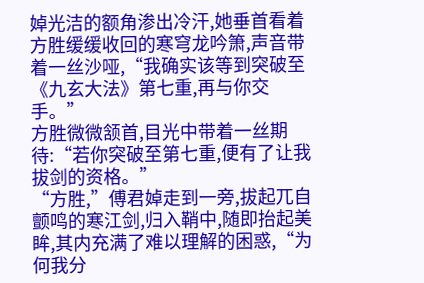婥光洁的额角渗出冷汗,她垂首看着方胜缓缓收回的寒穹龙吟箫,声音带着一丝沙哑,“我确实该等到突破至《九玄大法》第七重,再与你交手。”
方胜微微颔首,目光中带着一丝期待:“若你突破至第七重,便有了让我拔剑的资格。”
“方胜,”傅君婥走到一旁,拔起兀自颤鸣的寒江剑,归入鞘中,随即抬起美眸,其内充满了难以理解的困惑,“为何我分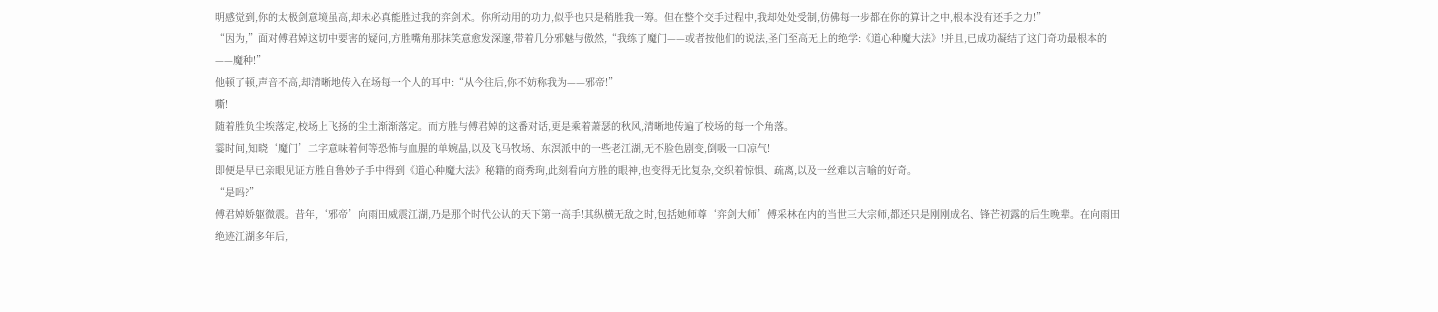明感觉到,你的太极剑意境虽高,却未必真能胜过我的弈剑术。你所动用的功力,似乎也只是稍胜我一筹。但在整个交手过程中,我却处处受制,仿佛每一步都在你的算计之中,根本没有还手之力!”
“因为,”面对傅君婥这切中要害的疑问,方胜嘴角那抹笑意愈发深邃,带着几分邪魅与傲然,“我练了魔门——或者按他们的说法,圣门至高无上的绝学:《道心种魔大法》!并且,已成功凝结了这门奇功最根本的——魔种!”
他顿了顿,声音不高,却清晰地传入在场每一个人的耳中:“从今往后,你不妨称我为——邪帝!”
嘶!
随着胜负尘埃落定,校场上飞扬的尘土渐渐落定。而方胜与傅君婥的这番对话,更是乘着萧瑟的秋风,清晰地传遍了校场的每一个角落。
霎时间,知晓‘魔门’二字意味着何等恐怖与血腥的单婉晶,以及飞马牧场、东溟派中的一些老江湖,无不脸色剧变,倒吸一口凉气!
即便是早已亲眼见证方胜自鲁妙子手中得到《道心种魔大法》秘籍的商秀珣,此刻看向方胜的眼神,也变得无比复杂,交织着惊惧、疏离,以及一丝难以言喻的好奇。
“是吗?”
傅君婥娇躯微震。昔年,‘邪帝’向雨田威震江湖,乃是那个时代公认的天下第一高手!其纵横无敌之时,包括她师尊‘弈剑大师’傅采林在内的当世三大宗师,都还只是刚刚成名、锋芒初露的后生晚辈。在向雨田绝迹江湖多年后,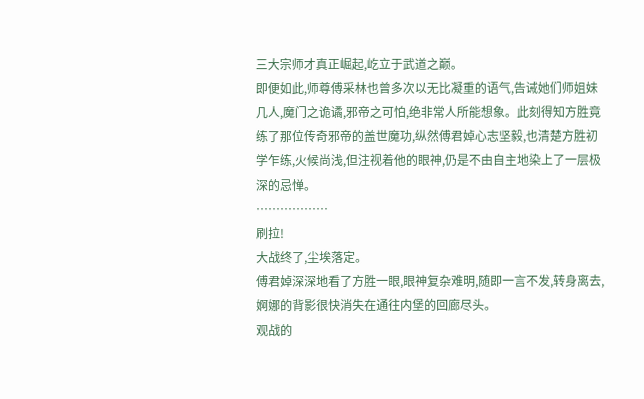三大宗师才真正崛起,屹立于武道之巅。
即便如此,师尊傅采林也曾多次以无比凝重的语气,告诫她们师姐妹几人,魔门之诡谲,邪帝之可怕,绝非常人所能想象。此刻得知方胜竟练了那位传奇邪帝的盖世魔功,纵然傅君婥心志坚毅,也清楚方胜初学乍练,火候尚浅,但注视着他的眼神,仍是不由自主地染上了一层极深的忌惮。
………………
刷拉!
大战终了,尘埃落定。
傅君婥深深地看了方胜一眼,眼神复杂难明,随即一言不发,转身离去,婀娜的背影很快消失在通往内堡的回廊尽头。
观战的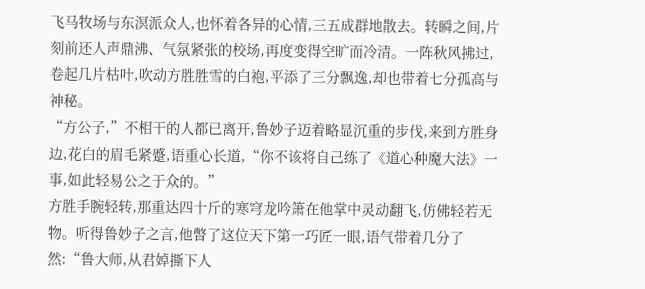飞马牧场与东溟派众人,也怀着各异的心情,三五成群地散去。转瞬之间,片刻前还人声鼎沸、气氛紧张的校场,再度变得空旷而冷清。一阵秋风拂过,卷起几片枯叶,吹动方胜胜雪的白袍,平添了三分飘逸,却也带着七分孤高与神秘。
“方公子,”不相干的人都已离开,鲁妙子迈着略显沉重的步伐,来到方胜身边,花白的眉毛紧蹙,语重心长道,“你不该将自己练了《道心种魔大法》一事,如此轻易公之于众的。”
方胜手腕轻转,那重达四十斤的寒穹龙吟箫在他掌中灵动翻飞,仿佛轻若无物。听得鲁妙子之言,他瞥了这位天下第一巧匠一眼,语气带着几分了然:“鲁大师,从君婥撕下人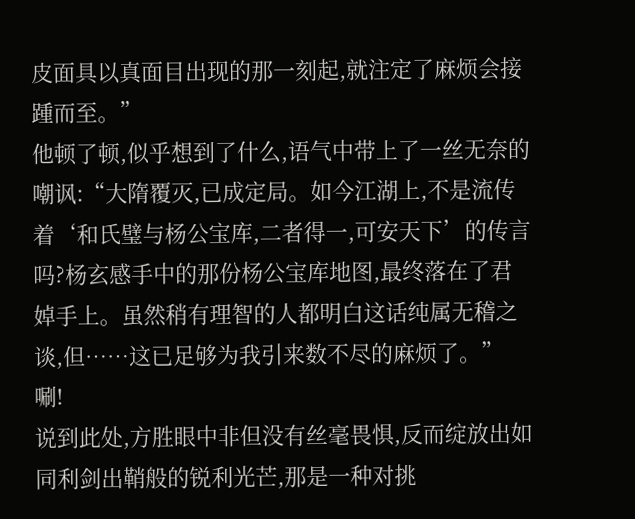皮面具以真面目出现的那一刻起,就注定了麻烦会接踵而至。”
他顿了顿,似乎想到了什么,语气中带上了一丝无奈的嘲讽:“大隋覆灭,已成定局。如今江湖上,不是流传着‘和氏璧与杨公宝库,二者得一,可安天下’的传言吗?杨玄感手中的那份杨公宝库地图,最终落在了君婥手上。虽然稍有理智的人都明白这话纯属无稽之谈,但……这已足够为我引来数不尽的麻烦了。”
唰!
说到此处,方胜眼中非但没有丝毫畏惧,反而绽放出如同利剑出鞘般的锐利光芒,那是一种对挑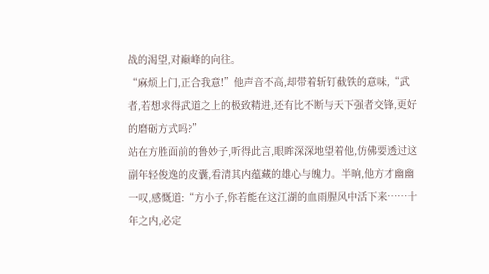战的渴望,对巅峰的向往。
“麻烦上门,正合我意!”他声音不高,却带着斩钉截铁的意味,“武者,若想求得武道之上的极致精进,还有比不断与天下强者交锋,更好的磨砺方式吗?”
站在方胜面前的鲁妙子,听得此言,眼眸深深地望着他,仿佛要透过这副年轻俊逸的皮囊,看清其内蕴藏的雄心与魄力。半晌,他方才幽幽一叹,感慨道:“方小子,你若能在这江湖的血雨腥风中活下来……十年之内,必定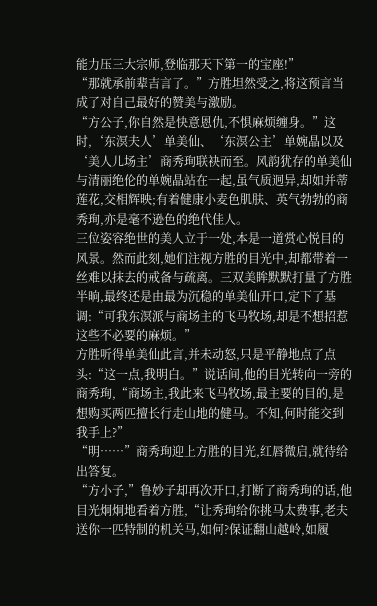能力压三大宗师,登临那天下第一的宝座!”
“那就承前辈吉言了。”方胜坦然受之,将这预言当成了对自己最好的赞美与激励。
“方公子,你自然是快意恩仇,不惧麻烦缠身。”这时,‘东溟夫人’单美仙、‘东溟公主’单婉晶以及‘美人儿场主’商秀珣联袂而至。风韵犹存的单美仙与清丽绝伦的单婉晶站在一起,虽气质迥异,却如并蒂莲花,交相辉映;有着健康小麦色肌肤、英气勃勃的商秀珣,亦是毫不逊色的绝代佳人。
三位姿容绝世的美人立于一处,本是一道赏心悦目的风景。然而此刻,她们注视方胜的目光中,却都带着一丝难以抹去的戒备与疏离。三双美眸默默打量了方胜半晌,最终还是由最为沉稳的单美仙开口,定下了基调:“可我东溟派与商场主的飞马牧场,却是不想招惹这些不必要的麻烦。”
方胜听得单美仙此言,并未动怒,只是平静地点了点头:“这一点,我明白。”说话间,他的目光转向一旁的商秀珣,“商场主,我此来飞马牧场,最主要的目的,是想购买两匹擅长行走山地的健马。不知,何时能交到我手上?”
“明……”商秀珣迎上方胜的目光,红唇微启,就待给出答复。
“方小子,”鲁妙子却再次开口,打断了商秀珣的话,他目光炯炯地看着方胜,“让秀珣给你挑马太费事,老夫送你一匹特制的机关马,如何?保证翻山越岭,如履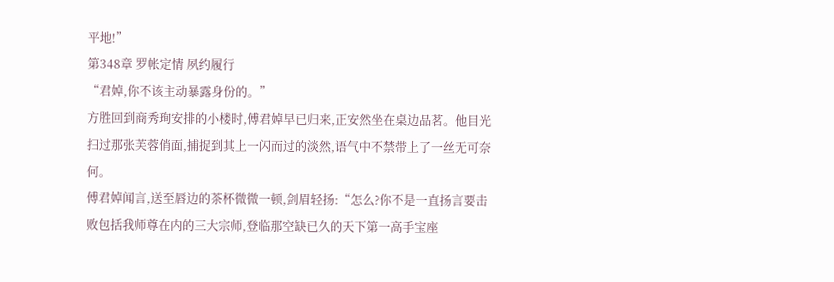平地!”
第348章 罗帐定情 夙约履行
“君婥,你不该主动暴露身份的。”
方胜回到商秀珣安排的小楼时,傅君婥早已归来,正安然坐在桌边品茗。他目光扫过那张芙蓉俏面,捕捉到其上一闪而过的淡然,语气中不禁带上了一丝无可奈何。
傅君婥闻言,送至唇边的茶杯微微一顿,剑眉轻扬:“怎么?你不是一直扬言要击败包括我师尊在内的三大宗师,登临那空缺已久的天下第一高手宝座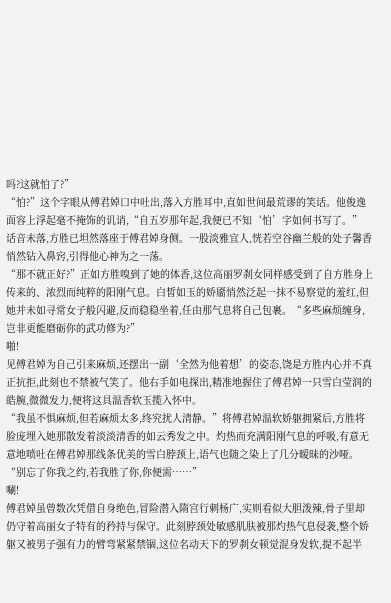吗?这就怕了?”
“怕?”这个字眼从傅君婥口中吐出,落入方胜耳中,直如世间最荒谬的笑话。他俊逸面容上浮起毫不掩饰的讥诮,“自五岁那年起,我便已不知‘怕’字如何书写了。”
话音未落,方胜已坦然落座于傅君婥身侧。一股淡雅宜人,恍若空谷幽兰般的处子馨香悄然钻入鼻窍,引得他心神为之一荡。
“那不就正好?”正如方胜嗅到了她的体香,这位高丽罗刹女同样感受到了自方胜身上传来的、浓烈而纯粹的阳刚气息。白皙如玉的娇靥悄然泛起一抹不易察觉的羞红,但她并未如寻常女子般闪避,反而稳稳坐着,任由那气息将自己包裹。“多些麻烦缠身,岂非更能磨砺你的武功修为?”
啪!
见傅君婥为自己引来麻烦,还摆出一副‘全然为他着想’的姿态,饶是方胜内心并不真正抗拒,此刻也不禁被气笑了。他右手如电探出,精准地握住了傅君婥一只雪白莹润的皓腕,微微发力,便将这具温香软玉揽入怀中。
“我虽不惧麻烦,但若麻烦太多,终究扰人清静。”将傅君婥温软娇躯拥紧后,方胜将脸庞埋入她那散发着淡淡清香的如云秀发之中。灼热而充满阳刚气息的呼吸,有意无意地喷吐在傅君婥那线条优美的雪白脖颈上,语气也随之染上了几分暧昧的沙哑。“别忘了你我之约,若我胜了你,你便需……”
唰!
傅君婥虽曾数次凭借自身绝色,冒险潜入隋宫行刺杨广,实则看似大胆泼辣,骨子里却仍守着高丽女子特有的矜持与保守。此刻脖颈处敏感肌肤被那灼热气息侵袭,整个娇躯又被男子强有力的臂弯紧紧禁锢,这位名动天下的罗刹女顿觉混身发软,提不起半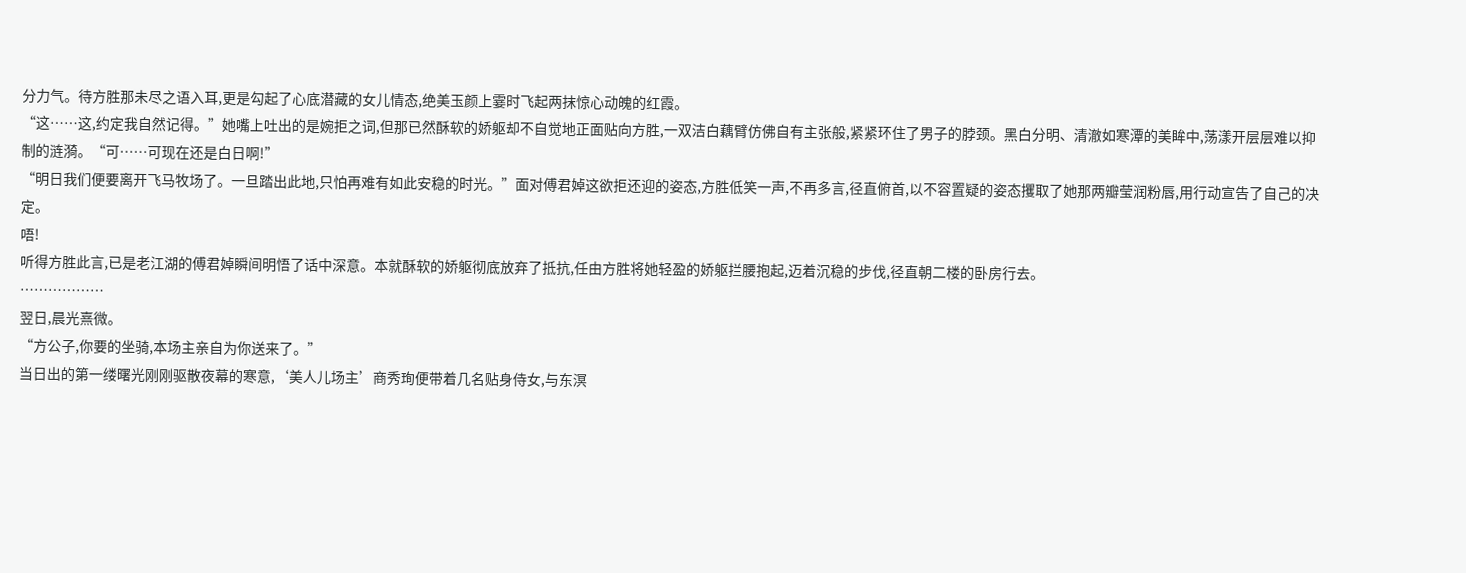分力气。待方胜那未尽之语入耳,更是勾起了心底潜藏的女儿情态,绝美玉颜上霎时飞起两抹惊心动魄的红霞。
“这……这,约定我自然记得。”她嘴上吐出的是婉拒之词,但那已然酥软的娇躯却不自觉地正面贴向方胜,一双洁白藕臂仿佛自有主张般,紧紧环住了男子的脖颈。黑白分明、清澈如寒潭的美眸中,荡漾开层层难以抑制的涟漪。“可……可现在还是白日啊!”
“明日我们便要离开飞马牧场了。一旦踏出此地,只怕再难有如此安稳的时光。”面对傅君婥这欲拒还迎的姿态,方胜低笑一声,不再多言,径直俯首,以不容置疑的姿态攫取了她那两瓣莹润粉唇,用行动宣告了自己的决定。
唔!
听得方胜此言,已是老江湖的傅君婥瞬间明悟了话中深意。本就酥软的娇躯彻底放弃了抵抗,任由方胜将她轻盈的娇躯拦腰抱起,迈着沉稳的步伐,径直朝二楼的卧房行去。
………………
翌日,晨光熹微。
“方公子,你要的坐骑,本场主亲自为你送来了。”
当日出的第一缕曙光刚刚驱散夜幕的寒意,‘美人儿场主’商秀珣便带着几名贴身侍女,与东溟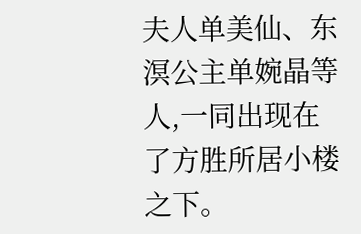夫人单美仙、东溟公主单婉晶等人,一同出现在了方胜所居小楼之下。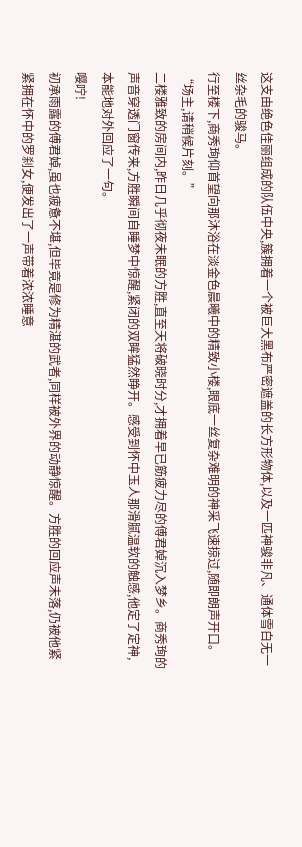这支由绝色佳丽组成的队伍中央,簇拥着一个被巨大黑布严密遮盖的长方形物体,以及一匹神骏非凡、通体雪白无一丝杂毛的骏马。
行至楼下,商秀珣仰首望向那沐浴在淡金色晨曦中的精致小楼,眼底一丝复杂难明的神采飞速掠过,随即朗声开口。
“场主,请稍候片刻。”
二楼雅致的房间内,昨日几乎彻夜未眠的方胜,直至天将破晓时分,才拥着早已筋疲力尽的傅君婥沉入梦乡。商秀珣的声音穿透门窗传来,方胜瞬间自睡梦中惊醒,紧闭的双眸猛然睁开。感受到怀中玉人那滑腻温软的触感,他定了定神,本能地对外回应了一句。
嘤咛!
初承雨露的傅君婥,虽也疲惫不堪,但毕竟是修为精湛的武者,同样被外界的动静惊醒。方胜的回应声未落,仍被他紧紧拥在怀中的罗刹女,便发出了一声带着浓浓睡意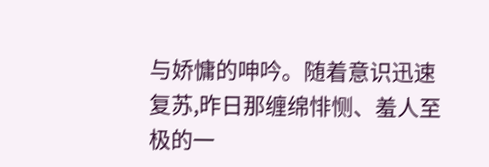与娇慵的呻吟。随着意识迅速复苏,昨日那缠绵悱恻、羞人至极的一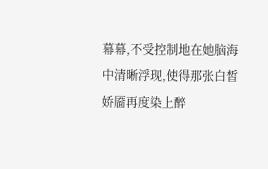幕幕,不受控制地在她脑海中清晰浮现,使得那张白皙娇靥再度染上醉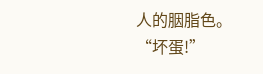人的胭脂色。
“坏蛋!”